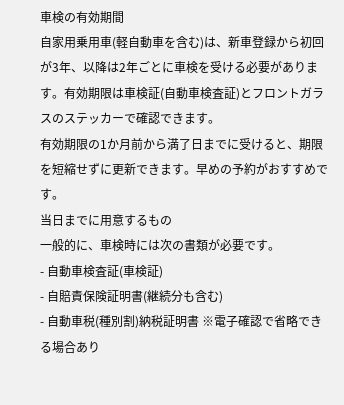車検の有効期間
自家用乗用車(軽自動車を含む)は、新車登録から初回が3年、以降は2年ごとに車検を受ける必要があります。有効期限は車検証(自動車検査証)とフロントガラスのステッカーで確認できます。
有効期限の1か月前から満了日までに受けると、期限を短縮せずに更新できます。早めの予約がおすすめです。
当日までに用意するもの
一般的に、車検時には次の書類が必要です。
- 自動車検査証(車検証)
- 自賠責保険証明書(継続分も含む)
- 自動車税(種別割)納税証明書 ※電子確認で省略できる場合あり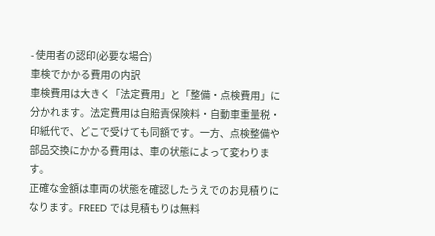- 使用者の認印(必要な場合)
車検でかかる費用の内訳
車検費用は大きく「法定費用」と「整備・点検費用」に分かれます。法定費用は自賠責保険料・自動車重量税・印紙代で、どこで受けても同額です。一方、点検整備や部品交換にかかる費用は、車の状態によって変わります。
正確な金額は車両の状態を確認したうえでのお見積りになります。FREED では見積もりは無料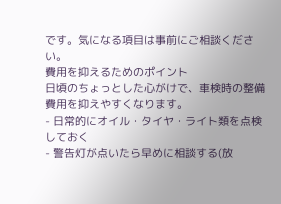です。気になる項目は事前にご相談ください。
費用を抑えるためのポイント
日頃のちょっとした心がけで、車検時の整備費用を抑えやすくなります。
- 日常的にオイル・タイヤ・ライト類を点検しておく
- 警告灯が点いたら早めに相談する(放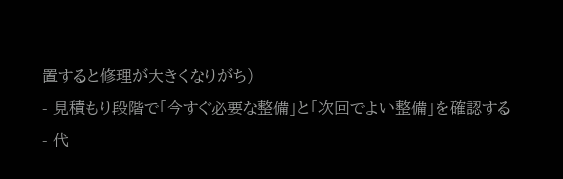置すると修理が大きくなりがち)
- 見積もり段階で「今すぐ必要な整備」と「次回でよい整備」を確認する
- 代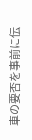車の要否を事前に伝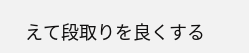えて段取りを良くする